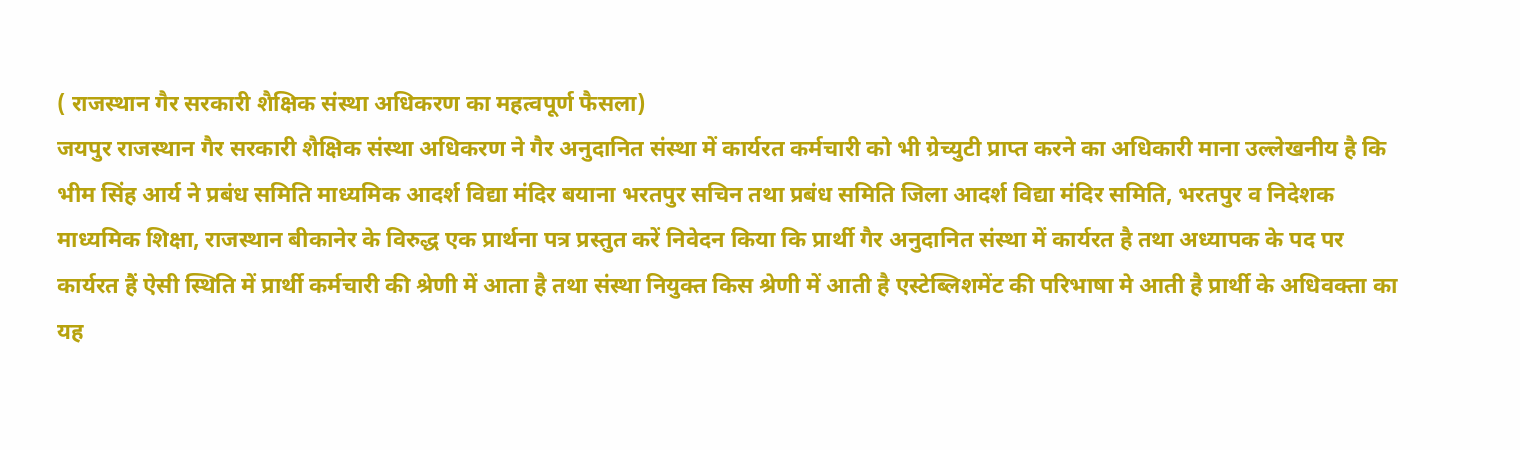( राजस्थान गैर सरकारी शैक्षिक संस्था अधिकरण का महत्वपूर्ण फैसला)
जयपुर राजस्थान गैर सरकारी शैक्षिक संस्था अधिकरण ने गैर अनुदानित संस्था में कार्यरत कर्मचारी को भी ग्रेच्युटी प्राप्त करने का अधिकारी माना उल्लेखनीय है कि भीम सिंह आर्य ने प्रबंध समिति माध्यमिक आदर्श विद्या मंदिर बयाना भरतपुर सचिन तथा प्रबंध समिति जिला आदर्श विद्या मंदिर समिति, भरतपुर व निदेशक माध्यमिक शिक्षा, राजस्थान बीकानेर के विरुद्ध एक प्रार्थना पत्र प्रस्तुत करें निवेदन किया कि प्रार्थी गैर अनुदानित संस्था में कार्यरत है तथा अध्यापक के पद पर कार्यरत हैं ऐसी स्थिति में प्रार्थी कर्मचारी की श्रेणी में आता है तथा संस्था नियुक्त किस श्रेणी में आती है एस्टेब्लिशमेंट की परिभाषा मे आती है प्रार्थी के अधिवक्ता का यह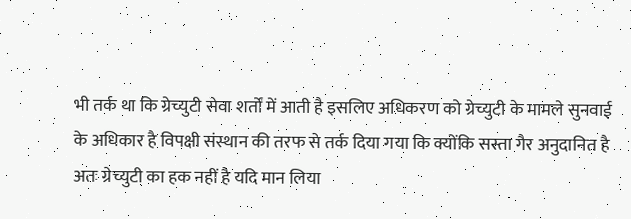भी तर्क था कि ग्रेच्युटी सेवा शर्तों में आती है इसलिए अधिकरण को ग्रेच्युटी के मामले सुनवाई के अधिकार है विपक्षी संस्थान की तरफ से तर्क दिया गया कि क्योंकि सस्ता गैर अनुदानित है अतः ग्रेच्युटी का हक नहीं है यदि मान लिया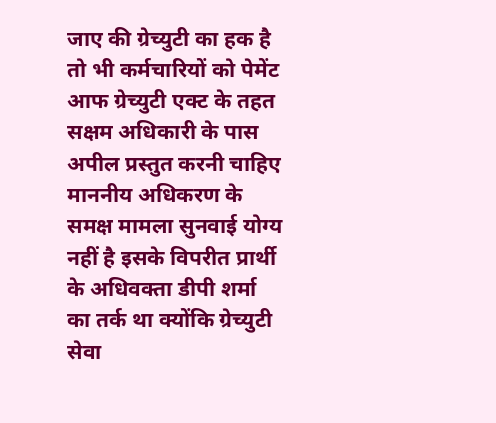जाए की ग्रेच्युटी का हक है तो भी कर्मचारियों को पेमेंट आफ ग्रेच्युटी एक्ट के तहत सक्षम अधिकारी के पास अपील प्रस्तुत करनी चाहिए माननीय अधिकरण के समक्ष मामला सुनवाई योग्य नहीं है इसके विपरीत प्रार्थी के अधिवक्ता डीपी शर्मा का तर्क था क्योंकि ग्रेच्युटी सेवा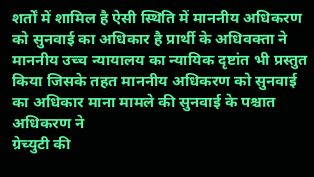शर्तों में शामिल है ऐसी स्थिति में माननीय अधिकरण को सुनवाई का अधिकार है प्रार्थी के अधिवक्ता ने माननीय उच्च न्यायालय का न्यायिक दृष्टांत भी प्रस्तुत किया जिसके तहत माननीय अधिकरण को सुनवाई का अधिकार माना मामले की सुनवाई के पश्चात अधिकरण ने
ग्रेच्युटी की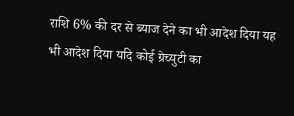राशि 6% की दर से ब्याज देने का भी आदेश दिया यह भी आदेश दिया यदि कोई ग्रेच्युटी का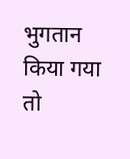भुगतान किया गया तो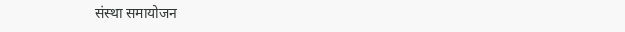संस्था समायोजन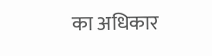का अधिकार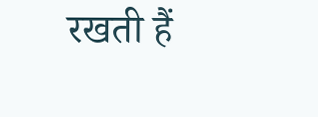रखती हैं